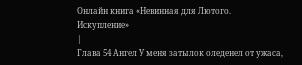Онлайн книга «Невинная для Лютого. Искупление»
|
Глава 54 Ангел У меня затылок оледенел от ужаса,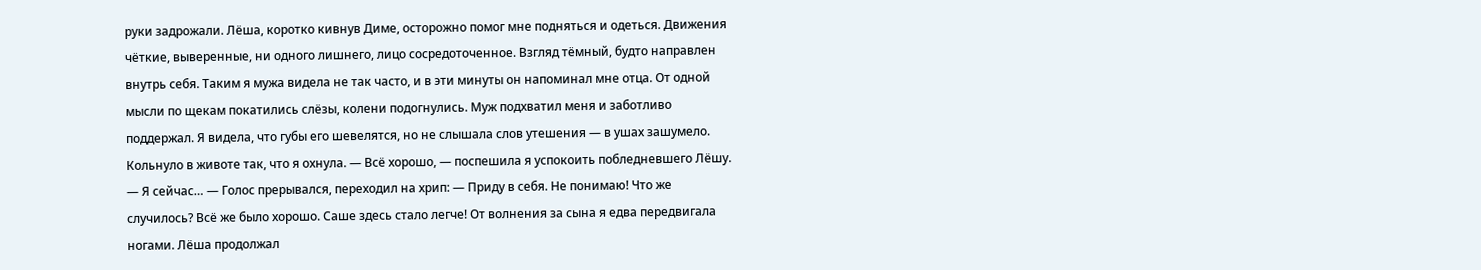руки задрожали. Лёша, коротко кивнув Диме, осторожно помог мне подняться и одеться. Движения чёткие, выверенные, ни одного лишнего, лицо сосредоточенное. Взгляд тёмный, будто направлен внутрь себя. Таким я мужа видела не так часто, и в эти минуты он напоминал мне отца. От одной мысли по щекам покатились слёзы, колени подогнулись. Муж подхватил меня и заботливо поддержал. Я видела, что губы его шевелятся, но не слышала слов утешения — в ушах зашумело. Кольнуло в животе так, что я охнула. — Всё хорошо, — поспешила я успокоить побледневшего Лёшу. — Я сейчас… — Голос прерывался, переходил на хрип: — Приду в себя. Не понимаю! Что же случилось? Всё же было хорошо. Саше здесь стало легче! От волнения за сына я едва передвигала ногами. Лёша продолжал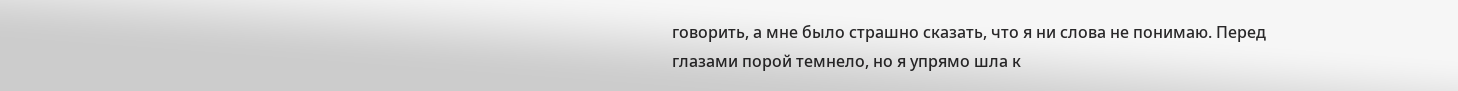говорить, а мне было страшно сказать, что я ни слова не понимаю. Перед глазами порой темнело, но я упрямо шла к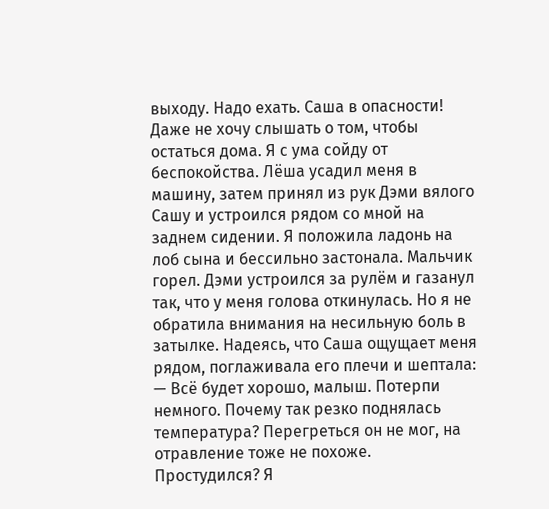выходу. Надо ехать. Саша в опасности! Даже не хочу слышать о том, чтобы остаться дома. Я с ума сойду от беспокойства. Лёша усадил меня в машину, затем принял из рук Дэми вялого Сашу и устроился рядом со мной на заднем сидении. Я положила ладонь на лоб сына и бессильно застонала. Мальчик горел. Дэми устроился за рулём и газанул так, что у меня голова откинулась. Но я не обратила внимания на несильную боль в затылке. Надеясь, что Саша ощущает меня рядом, поглаживала его плечи и шептала: — Всё будет хорошо, малыш. Потерпи немного. Почему так резко поднялась температура? Перегреться он не мог, на отравление тоже не похоже. Простудился? Я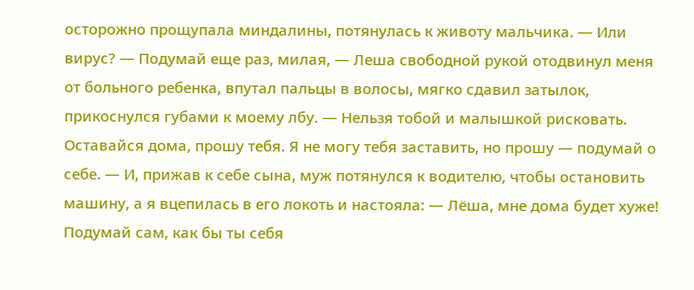осторожно прощупала миндалины, потянулась к животу мальчика. — Или вирус? — Подумай еще раз, милая, — Леша свободной рукой отодвинул меня от больного ребенка, впутал пальцы в волосы, мягко сдавил затылок, прикоснулся губами к моему лбу. — Нельзя тобой и малышкой рисковать. Оставайся дома, прошу тебя. Я не могу тебя заставить, но прошу — подумай о себе. — И, прижав к себе сына, муж потянулся к водителю, чтобы остановить машину, а я вцепилась в его локоть и настояла: — Лёша, мне дома будет хуже! Подумай сам, как бы ты себя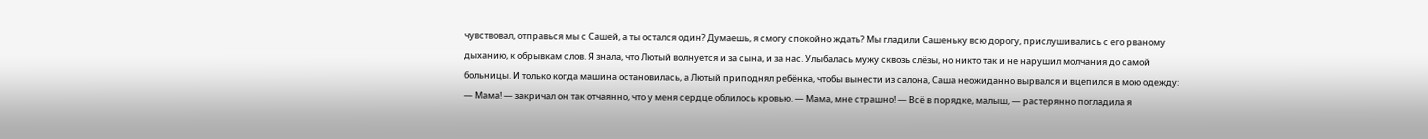чувствовал, отправься мы с Сашей, а ты остался один? Думаешь, я смогу спокойно ждать? Мы гладили Сашеньку всю дорогу, прислушивались с его рваному дыханию, к обрывкам слов. Я знала, что Лютый волнуется и за сына, и за нас. Улыбалась мужу сквозь слёзы, но никто так и не нарушил молчания до самой больницы. И только когда машина остановилась, а Лютый приподнял ребёнка, чтобы вынести из салона, Саша неожиданно вырвался и вцепился в мою одежду: — Мама! — закричал он так отчаянно, что у меня сердце облилось кровью. — Мама, мне страшно! — Всё в порядке, малыш, — растерянно погладила я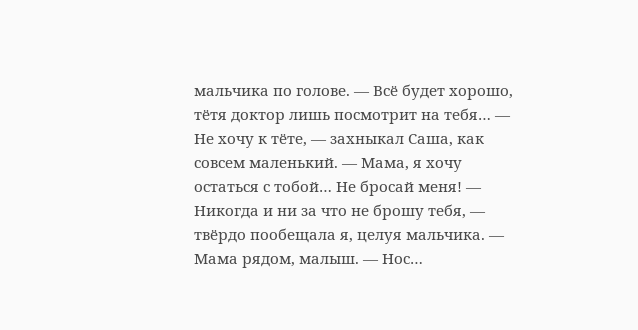мальчика по голове. — Всё будет хорошо, тётя доктор лишь посмотрит на тебя… — Не хочу к тёте, — захныкал Саша, как совсем маленький. — Мама, я хочу остаться с тобой… Не бросай меня! — Никогда и ни за что не брошу тебя, — твёрдо пообещала я, целуя мальчика. — Мама рядом, малыш. — Нос…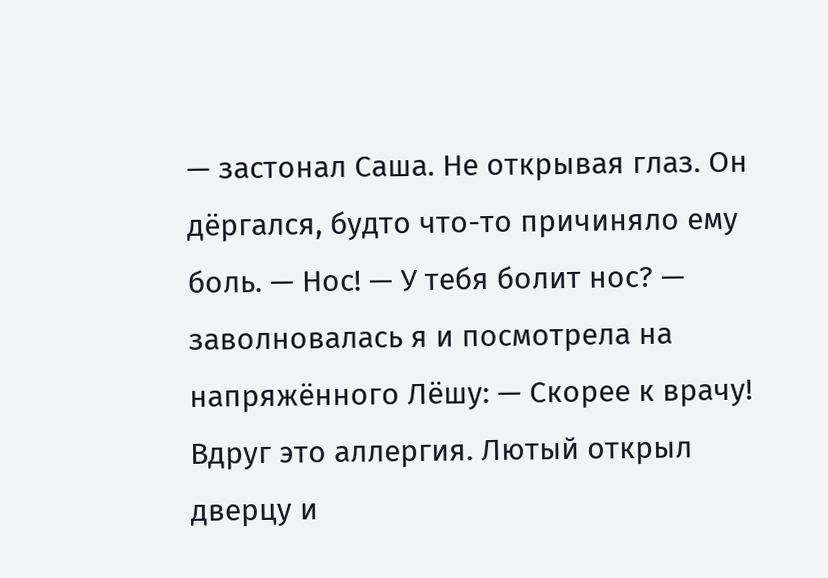— застонал Саша. Не открывая глаз. Он дёргался, будто что-то причиняло ему боль. — Нос! — У тебя болит нос? — заволновалась я и посмотрела на напряжённого Лёшу: — Скорее к врачу! Вдруг это аллергия. Лютый открыл дверцу и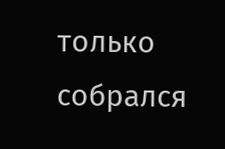только собрался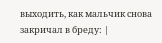выходить, как мальчик снова закричал в бреду: |